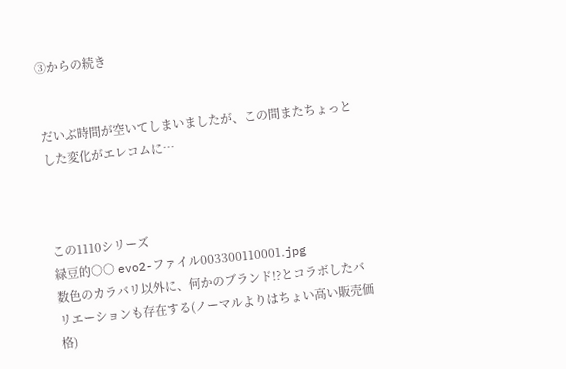③からの続き


だいぶ時間が空いてしまいましたが、この間またちょっとした変化がエレコムに…



この1110シリーズ
緑豆的○○ evo2-ファイル003300110001.jpg
数色のカラバリ以外に、何かのブランド!?とコラボしたバリエーションも存在する(ノーマルよりはちょい高い販売価格)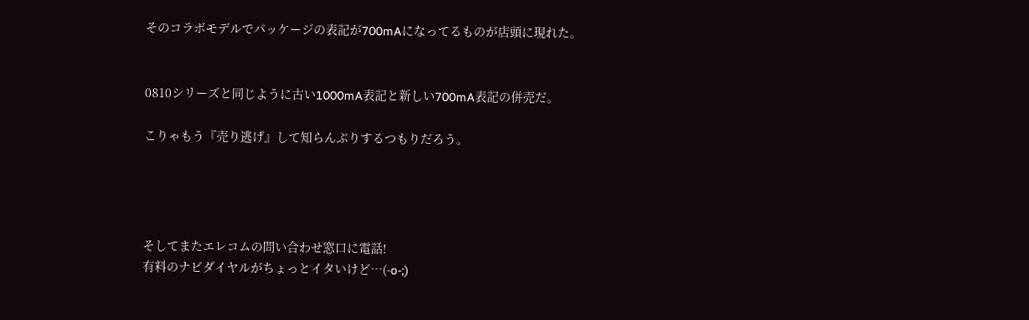そのコラボモデルでパッケージの表記が700mAになってるものが店頭に現れた。


0810シリーズと同じように古い1000mA表記と新しい700mA表記の併売だ。

こりゃもう『売り逃げ』して知らんぷりするつもりだろう。




そしてまたエレコムの問い合わせ窓口に電話!
有料のナビダイヤルがちょっとイタいけど…(-o-;)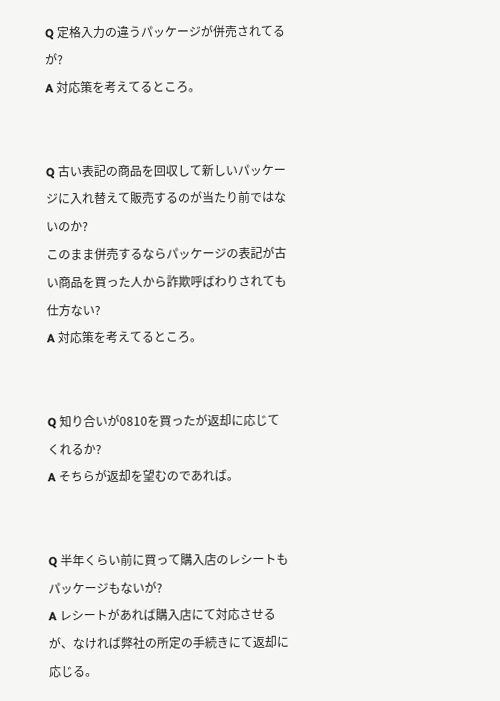Q 定格入力の違うパッケージが併売されてるが?
A 対応策を考えてるところ。


Q 古い表記の商品を回収して新しいパッケージに入れ替えて販売するのが当たり前ではないのか?
このまま併売するならパッケージの表記が古い商品を買った人から詐欺呼ばわりされても仕方ない?
A 対応策を考えてるところ。


Q 知り合いが0810を買ったが返却に応じてくれるか?
A そちらが返却を望むのであれば。


Q 半年くらい前に買って購入店のレシートもパッケージもないが?
A レシートがあれば購入店にて対応させるが、なければ弊社の所定の手続きにて返却に応じる。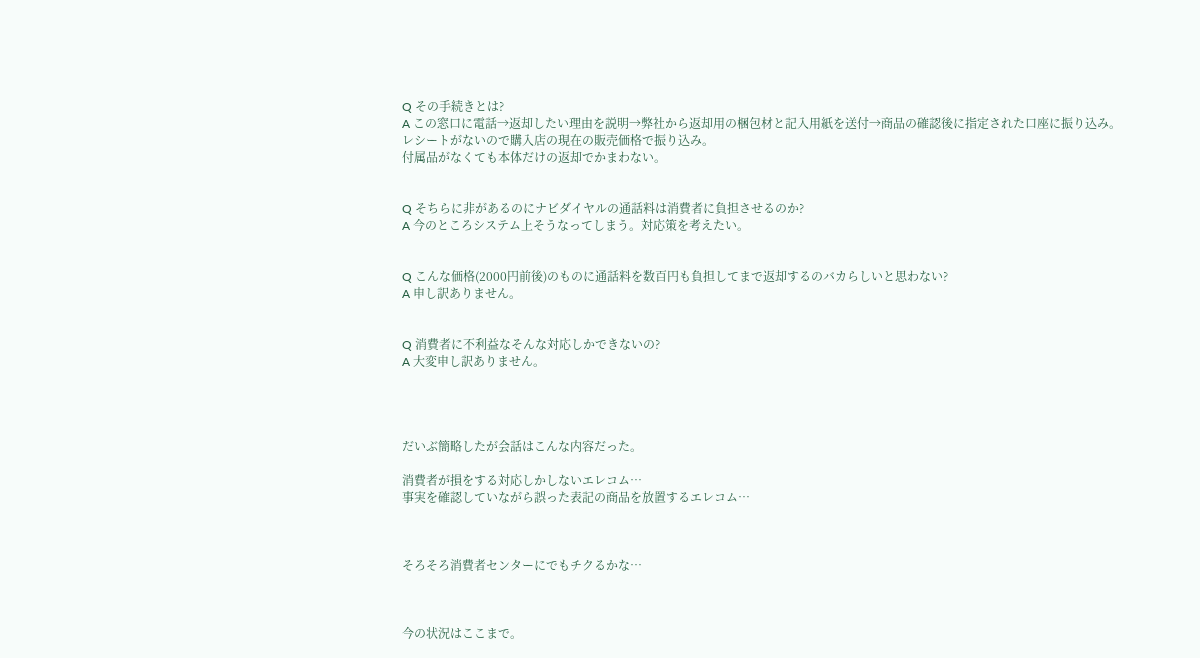Q その手続きとは?
A この窓口に電話→返却したい理由を説明→弊社から返却用の梱包材と記入用紙を送付→商品の確認後に指定された口座に振り込み。
レシートがないので購入店の現在の販売価格で振り込み。
付属品がなくても本体だけの返却でかまわない。


Q そちらに非があるのにナビダイヤルの通話料は消費者に負担させるのか?
A 今のところシステム上そうなってしまう。対応策を考えたい。


Q こんな価格(2000円前後)のものに通話料を数百円も負担してまで返却するのバカらしいと思わない?
A 申し訳ありません。


Q 消費者に不利益なそんな対応しかできないの?
A 大変申し訳ありません。




だいぶ簡略したが会話はこんな内容だった。

消費者が損をする対応しかしないエレコム…
事実を確認していながら誤った表記の商品を放置するエレコム…



そろそろ消費者センターにでもチクるかな…



今の状況はここまで。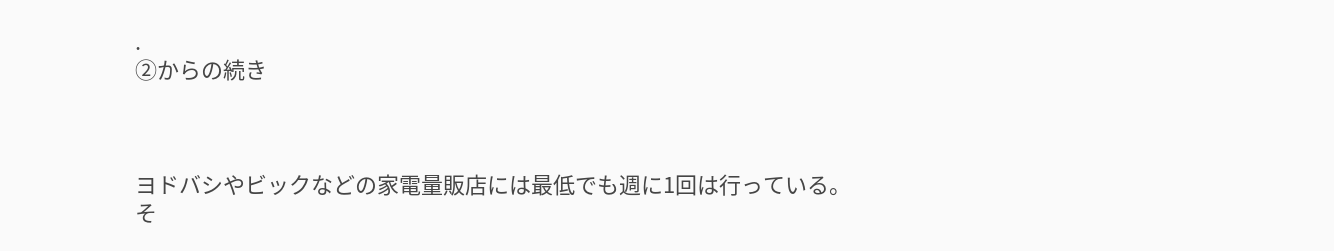.
②からの続き



ヨドバシやビックなどの家電量販店には最低でも週に1回は行っている。
そ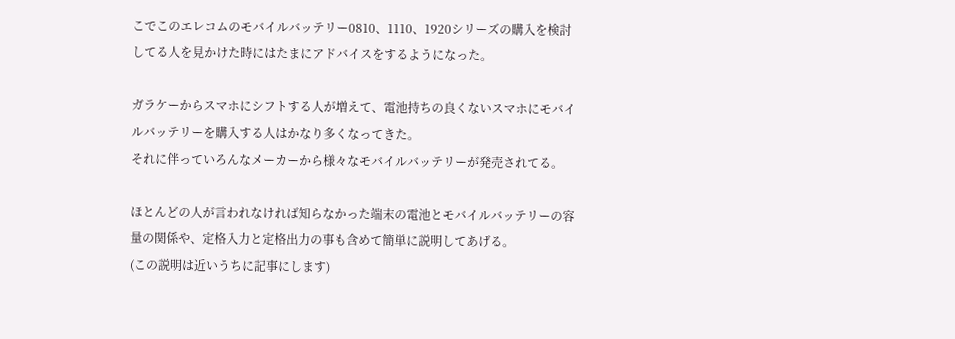こでこのエレコムのモバイルバッテリー0810、1110、1920シリーズの購入を検討してる人を見かけた時にはたまにアドバイスをするようになった。

ガラケーからスマホにシフトする人が増えて、電池持ちの良くないスマホにモバイルバッテリーを購入する人はかなり多くなってきた。
それに伴っていろんなメーカーから様々なモバイルバッテリーが発売されてる。

ほとんどの人が言われなければ知らなかった端末の電池とモバイルバッテリーの容量の関係や、定格入力と定格出力の事も含めて簡単に説明してあげる。
(この説明は近いうちに記事にします)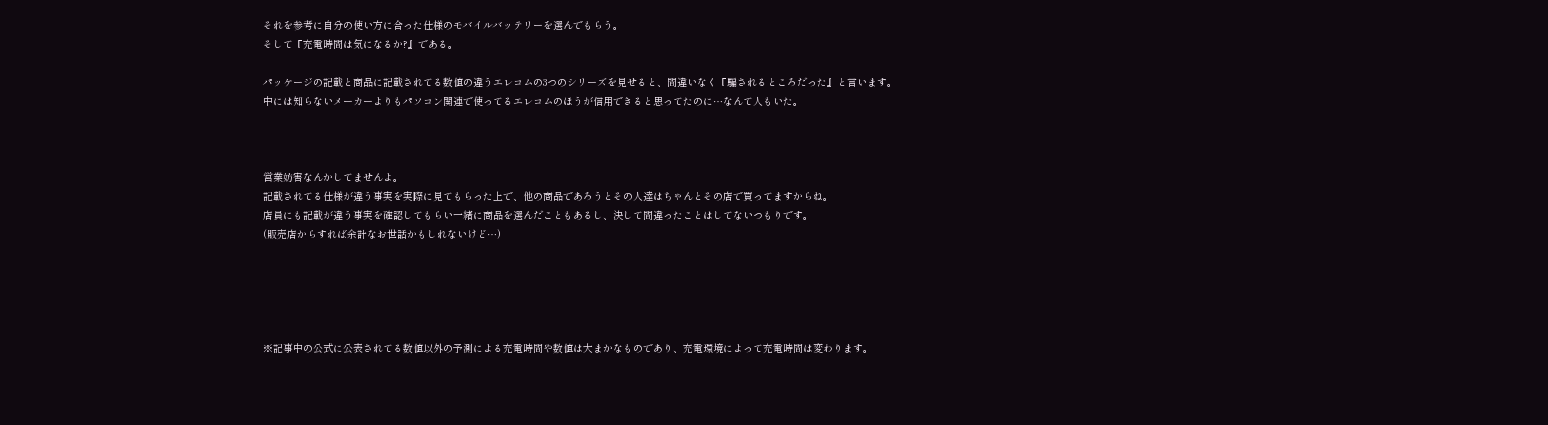それを参考に自分の使い方に合った仕様のモバイルバッテリーを選んでもらう。
そして『充電時間は気になるか?』である。

パッケージの記載と商品に記載されてる数値の違うエレコムの3つのシリーズを見せると、間違いなく『騙されるところだった』と言います。
中には知らないメーカーよりもパソコン関連で使ってるエレコムのほうが信用できると思ってたのに…なんて人もいた。



営業妨害なんかしてませんよ。
記載されてる仕様が違う事実を実際に見てもらった上で、他の商品であろうとその人達はちゃんとその店で買ってますからね。
店員にも記載が違う事実を確認してもらい一緒に商品を選んだこともあるし、決して間違ったことはしてないつもりです。
(販売店からすれば余計なお世話かもしれないけど…)





※記事中の公式に公表されてる数値以外の予測による充電時間や数値は大まかなものであり、充電環境によって充電時間は変わります。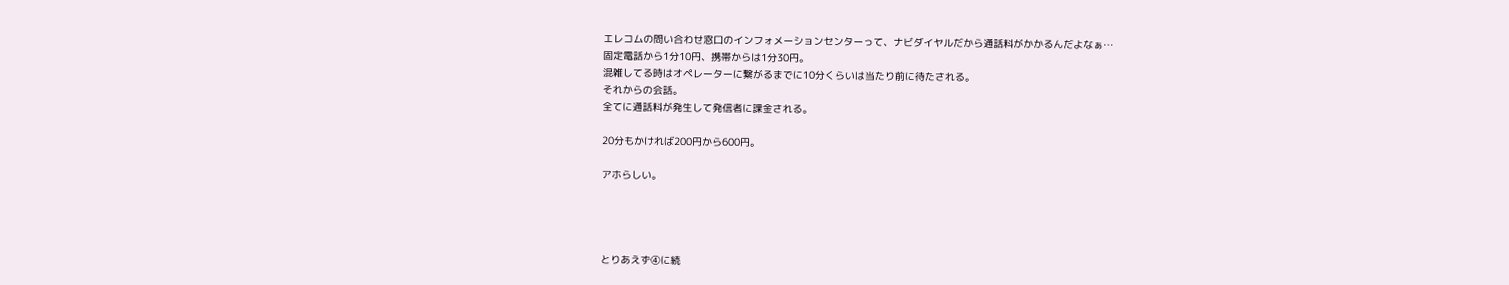エレコムの問い合わせ窓口のインフォメーションセンターって、ナビダイヤルだから通話料がかかるんだよなぁ…
固定電話から1分10円、携帯からは1分30円。
混雑してる時はオペレーターに繋がるまでに10分くらいは当たり前に待たされる。
それからの会話。
全てに通話料が発生して発信者に課金される。

20分もかければ200円から600円。

アホらしい。




とりあえず④に続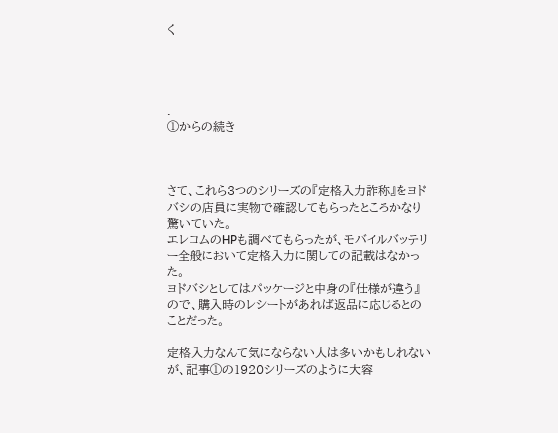く




.
①からの続き



さて、これら3つのシリーズの『定格入力詐称』をヨドバシの店員に実物で確認してもらったところかなり驚いていた。
エレコムのHPも調べてもらったが、モバイルバッテリー全般において定格入力に関しての記載はなかった。
ヨドバシとしてはパッケージと中身の『仕様が違う』ので、購入時のレシートがあれば返品に応じるとのことだった。

定格入力なんて気にならない人は多いかもしれないが、記事①の1920シリーズのように大容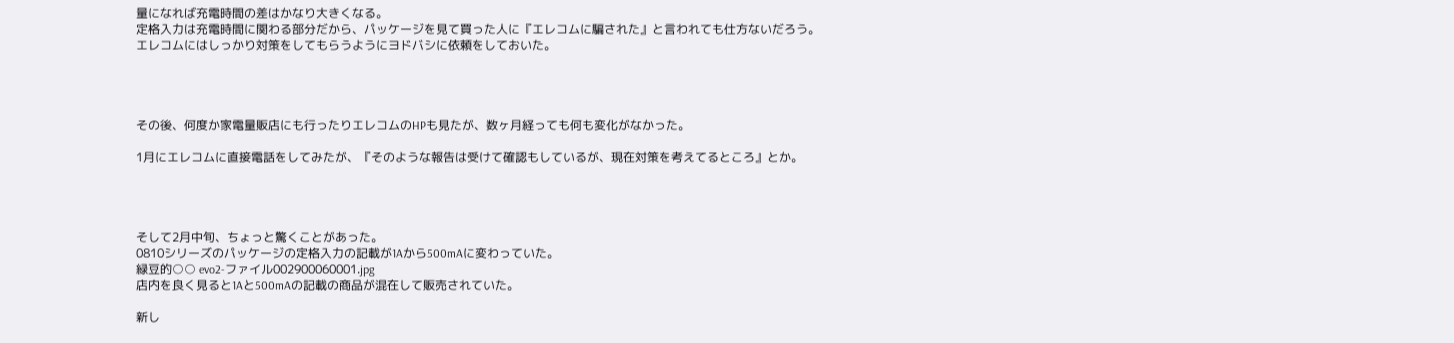量になれば充電時間の差はかなり大きくなる。
定格入力は充電時間に関わる部分だから、パッケージを見て買った人に『エレコムに騙された』と言われても仕方ないだろう。
エレコムにはしっかり対策をしてもらうようにヨドバシに依頼をしておいた。




その後、何度か家電量販店にも行ったりエレコムのHPも見たが、数ヶ月経っても何も変化がなかった。

1月にエレコムに直接電話をしてみたが、『そのような報告は受けて確認もしているが、現在対策を考えてるところ』とか。




そして2月中旬、ちょっと驚くことがあった。
0810シリーズのパッケージの定格入力の記載が1Aから500mAに変わっていた。
緑豆的○○ evo2-ファイル002900060001.jpg
店内を良く見ると1Aと500mAの記載の商品が混在して販売されていた。

新し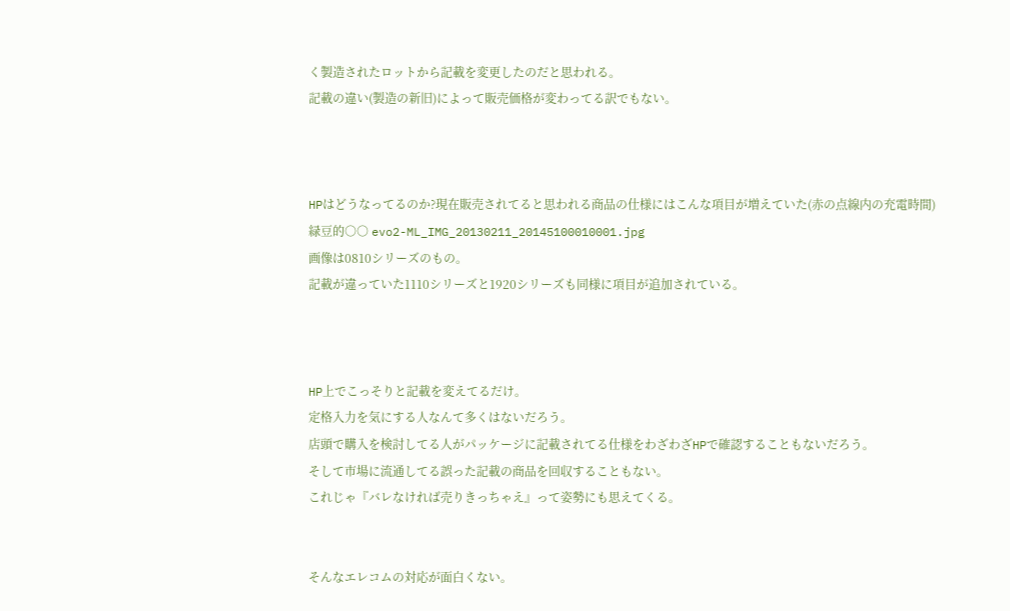く製造されたロットから記載を変更したのだと思われる。
記載の違い(製造の新旧)によって販売価格が変わってる訳でもない。



HPはどうなってるのか?現在販売されてると思われる商品の仕様にはこんな項目が増えていた(赤の点線内の充電時間)
緑豆的○○ evo2-ML_IMG_20130211_20145100010001.jpg
画像は0810シリーズのもの。
記載が違っていた1110シリーズと1920シリーズも同様に項目が追加されている。



HP上でこっそりと記載を変えてるだけ。
定格入力を気にする人なんて多くはないだろう。
店頭で購入を検討してる人がパッケージに記載されてる仕様をわざわざHPで確認することもないだろう。
そして市場に流通してる誤った記載の商品を回収することもない。
これじゃ『バレなければ売りきっちゃえ』って姿勢にも思えてくる。


そんなエレコムの対応が面白くない。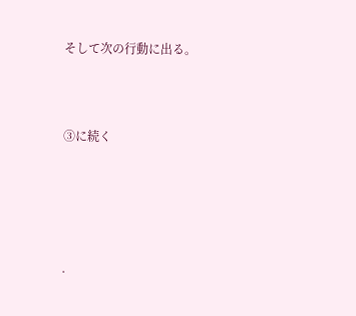そして次の行動に出る。



③に続く





.